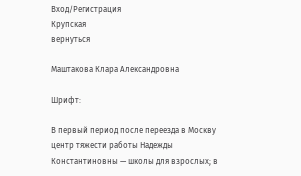Вход/Регистрация
Крупская
вернуться

Маштакова Клара Александровна

Шрифт:

В первый период после переезда в Москву центр тяжести работы Надежды Константиновны — школы для взрослых; в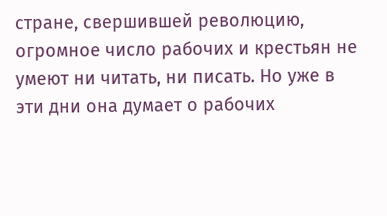стране, свершившей революцию, огромное число рабочих и крестьян не умеют ни читать, ни писать. Но уже в эти дни она думает о рабочих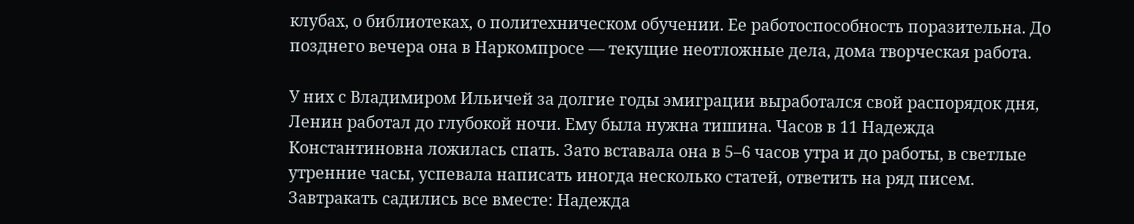клубах, о библиотеках, о политехническом обучении. Ее работоспособность поразительна. До позднего вечера она в Наркомпросе — текущие неотложные дела, дома творческая работа.

У них с Владимиром Ильичей за долгие годы эмиграции выработался свой распорядок дня, Ленин работал до глубокой ночи. Ему была нужна тишина. Часов в 11 Надежда Константиновна ложилась спать. Зато вставала она в 5–6 часов утра и до работы, в светлые утренние часы, успевала написать иногда несколько статей, ответить на ряд писем. Завтракать садились все вместе: Надежда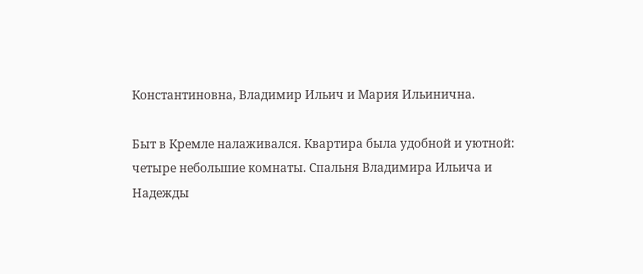Константиновна, Владимир Ильич и Мария Ильинична.

Быт в Кремле налаживался. Квартира была удобной и уютной: четыре небольшие комнаты. Спальня Владимира Ильича и Надежды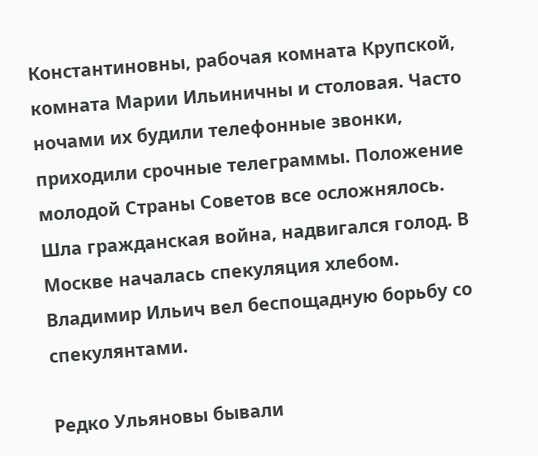Константиновны, рабочая комната Крупской, комната Марии Ильиничны и столовая. Часто ночами их будили телефонные звонки, приходили срочные телеграммы. Положение молодой Страны Советов все осложнялось. Шла гражданская война, надвигался голод. В Москве началась спекуляция хлебом. Владимир Ильич вел беспощадную борьбу со спекулянтами.

Редко Ульяновы бывали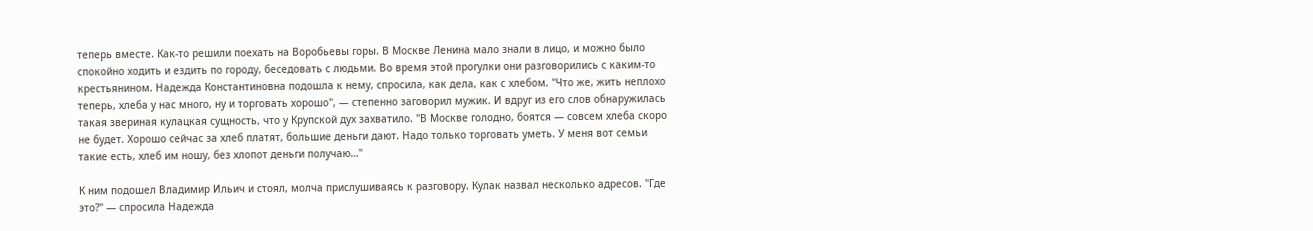теперь вместе. Как-то решили поехать на Воробьевы горы. В Москве Ленина мало знали в лицо, и можно было спокойно ходить и ездить по городу, беседовать с людьми. Во время этой прогулки они разговорились с каким-то крестьянином. Надежда Константиновна подошла к нему, спросила, как дела, как с хлебом. "Что же, жить неплохо теперь, хлеба у нас много, ну и торговать хорошо", — степенно заговорил мужик. И вдруг из его слов обнаружилась такая звериная кулацкая сущность, что у Крупской дух захватило. "В Москве голодно, боятся — совсем хлеба скоро не будет. Хорошо сейчас за хлеб платят, большие деньги дают. Надо только торговать уметь. У меня вот семьи такие есть, хлеб им ношу, без хлопот деньги получаю…"

К ним подошел Владимир Ильич и стоял, молча прислушиваясь к разговору. Кулак назвал несколько адресов. "Где это?" — спросила Надежда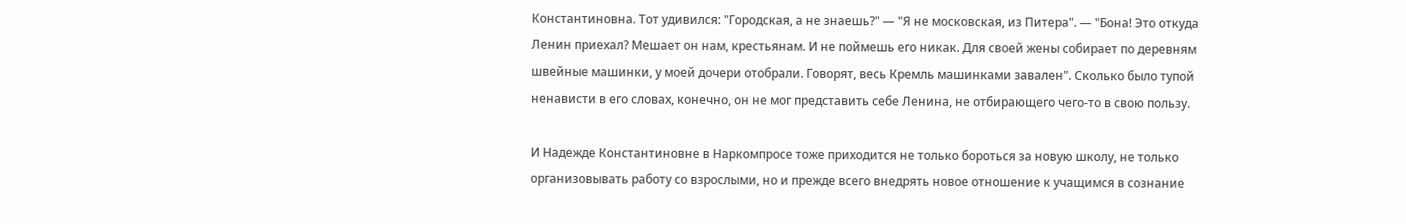Константиновна. Тот удивился: "Городская, а не знаешь?" — "Я не московская, из Питера". — "Бона! Это откуда Ленин приехал? Мешает он нам, крестьянам. И не поймешь его никак. Для своей жены собирает по деревням швейные машинки, у моей дочери отобрали. Говорят, весь Кремль машинками завален". Сколько было тупой ненависти в его словах, конечно, он не мог представить себе Ленина, не отбирающего чего-то в свою пользу.

И Надежде Константиновне в Наркомпросе тоже приходится не только бороться за новую школу, не только организовывать работу со взрослыми, но и прежде всего внедрять новое отношение к учащимся в сознание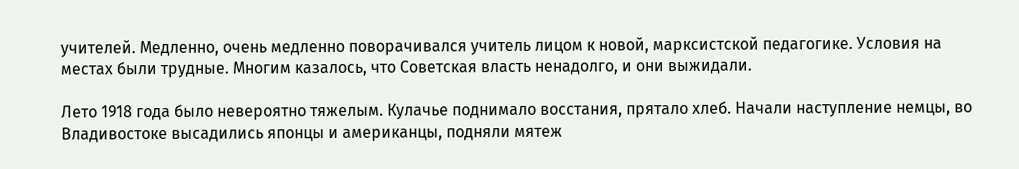учителей. Медленно, очень медленно поворачивался учитель лицом к новой, марксистской педагогике. Условия на местах были трудные. Многим казалось, что Советская власть ненадолго, и они выжидали.

Лето 1918 года было невероятно тяжелым. Кулачье поднимало восстания, прятало хлеб. Начали наступление немцы, во Владивостоке высадились японцы и американцы, подняли мятеж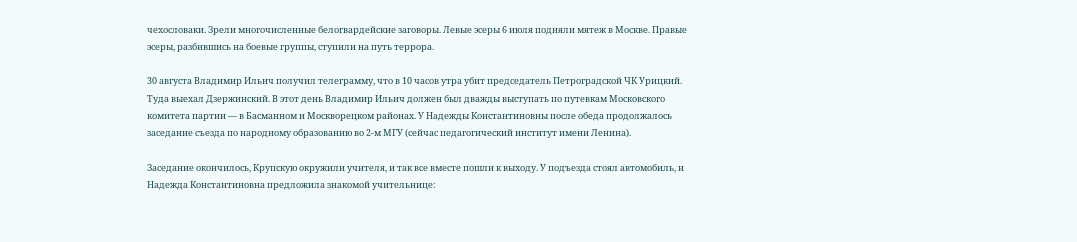чехословаки. Зрели многочисленные белогвардейские заговоры. Левые эсеры 6 июля подняли мятеж в Москве. Правые эсеры, разбившись на боевые группы, ступили на путь террора.

30 августа Владимир Ильич получил телеграмму, что в 10 часов утра убит председатель Петроградской ЧК Урицкий. Туда выехал Дзержинский. В этот день Владимир Ильич должен был дважды выступать по путевкам Московского комитета партии — в Басманном и Москворецком районах. У Надежды Константиновны после обеда продолжалось заседание съезда по народному образованию во 2-м МГУ (сейчас педагогический институт имени Ленина).

Заседание окончилось, Крупскую окружили учителя, и так все вместе пошли к выходу. У подъезда стоял автомобиль, и Надежда Константиновна предложила знакомой учительнице: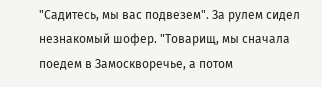"Садитесь, мы вас подвезем". За рулем сидел незнакомый шофер. "Товарищ, мы сначала поедем в Замоскворечье, а потом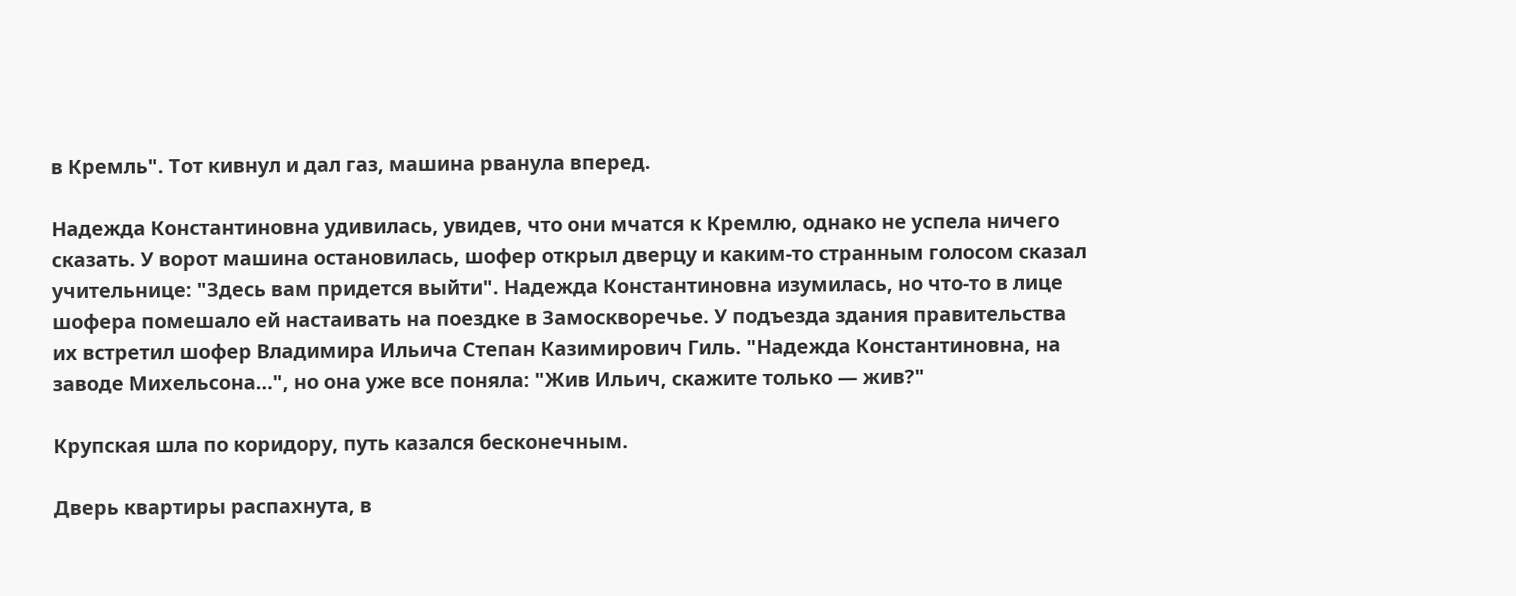в Кремль". Тот кивнул и дал газ, машина рванула вперед.

Надежда Константиновна удивилась, увидев, что они мчатся к Кремлю, однако не успела ничего сказать. У ворот машина остановилась, шофер открыл дверцу и каким-то странным голосом сказал учительнице: "Здесь вам придется выйти". Надежда Константиновна изумилась, но что-то в лице шофера помешало ей настаивать на поездке в Замоскворечье. У подъезда здания правительства их встретил шофер Владимира Ильича Степан Казимирович Гиль. "Надежда Константиновна, на заводе Михельсона…", но она уже все поняла: "Жив Ильич, скажите только — жив?"

Крупская шла по коридору, путь казался бесконечным.

Дверь квартиры распахнута, в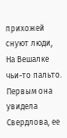прихожей снуют люди, На Вешалке чьи-то пальто. Первым она увидела Свердлова, ее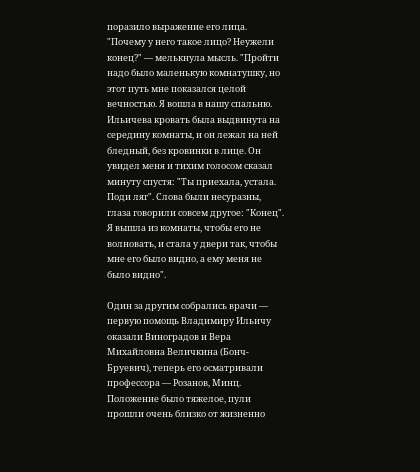поразило выражение его лица. "Почему у него такое лицо? Неужели конец?" — мелькнула мысль. "Пройти надо было маленькую комнатушку, но этот путь мне показался целой вечностью. Я вошла в нашу спальню. Ильичева кровать была выдвинута на середину комнаты, и он лежал на ней бледный, без кровинки в лице. Он увидел меня и тихим голосом сказал минуту спустя: "Ты приехала, устала. Поди ляг". Слова были несуразны, глаза говорили совсем другое: "Конец". Я вышла из комнаты, чтобы его не волновать, и стала у двери так, чтобы мне его было видно, а ему меня не было видно".

Один за другим собрались врачи — первую помощь Владимиру Ильичу оказали Виноградов и Вера Михайловна Величкина (Бонч-Бруевич), теперь его осматривали профессора — Розанов, Минц. Положение было тяжелое, пули прошли очень близко от жизненно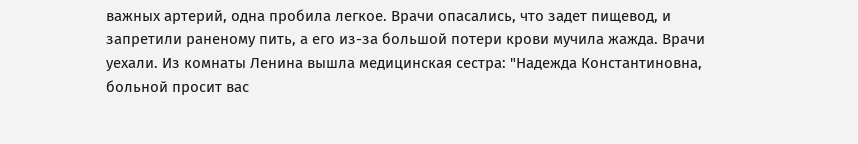важных артерий, одна пробила легкое. Врачи опасались, что задет пищевод, и запретили раненому пить, а его из-за большой потери крови мучила жажда. Врачи уехали. Из комнаты Ленина вышла медицинская сестра: "Надежда Константиновна, больной просит вас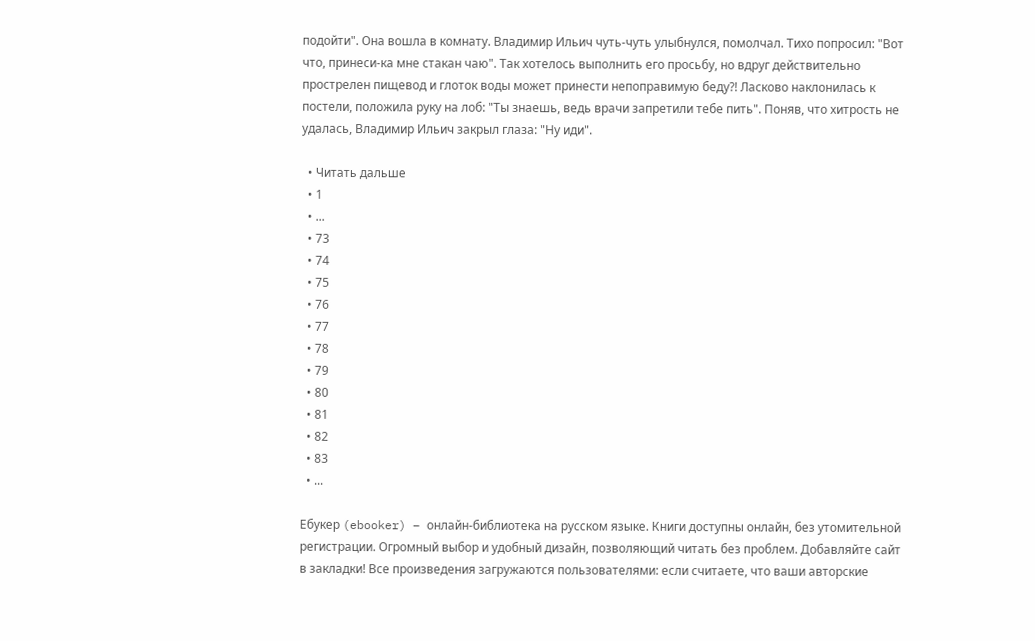подойти". Она вошла в комнату. Владимир Ильич чуть-чуть улыбнулся, помолчал. Тихо попросил: "Вот что, принеси-ка мне стакан чаю". Так хотелось выполнить его просьбу, но вдруг действительно прострелен пищевод и глоток воды может принести непоправимую беду?! Ласково наклонилась к постели, положила руку на лоб: "Ты знаешь, ведь врачи запретили тебе пить". Поняв, что хитрость не удалась, Владимир Ильич закрыл глаза: "Ну иди".

  • Читать дальше
  • 1
  • ...
  • 73
  • 74
  • 75
  • 76
  • 77
  • 78
  • 79
  • 80
  • 81
  • 82
  • 83
  • ...

Ебукер (ebooker) – онлайн-библиотека на русском языке. Книги доступны онлайн, без утомительной регистрации. Огромный выбор и удобный дизайн, позволяющий читать без проблем. Добавляйте сайт в закладки! Все произведения загружаются пользователями: если считаете, что ваши авторские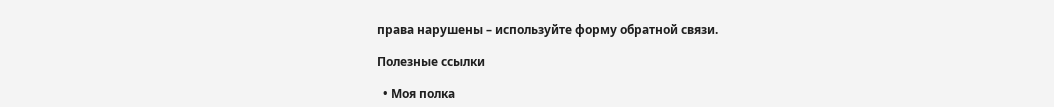права нарушены – используйте форму обратной связи.

Полезные ссылки

  • Моя полка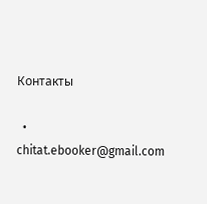Контакты

  • chitat.ebooker@gmail.com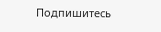Подпишитесь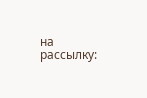на рассылку: